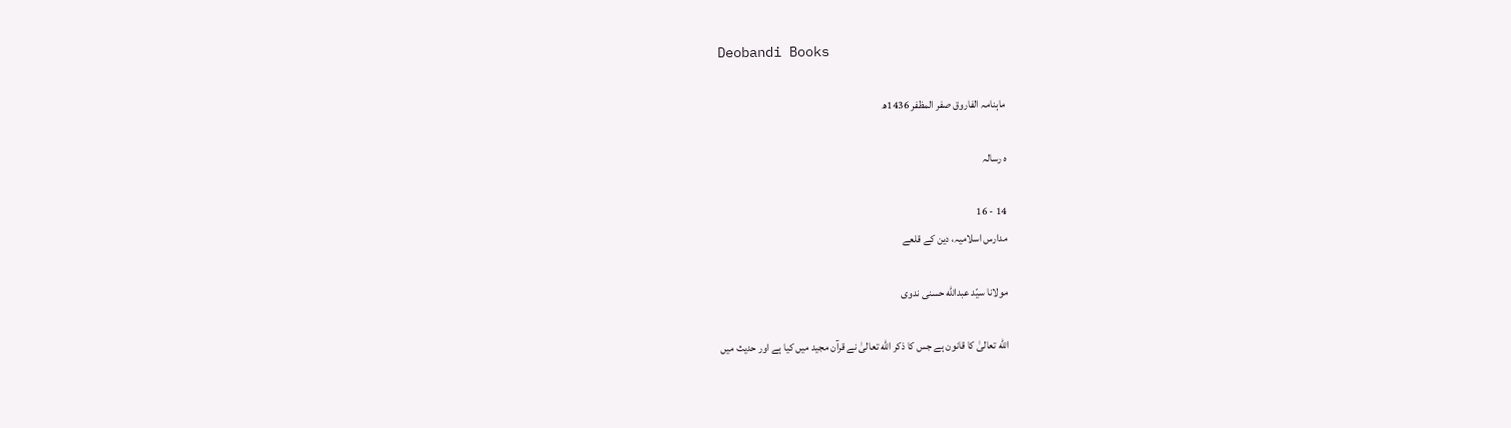Deobandi Books

ماہنامہ الفاروق صفر المظفر 1436ھ

ہ رسالہ

14 - 16
مدارس اسلامیہ، دین کے قلعے

مولانا سیّد عبدالله حسنی ندوی

الله تعالیٰ کا قانون ہے جس کا ذکر الله تعالیٰ نے قرآن مجید میں کیا ہے اور حدیث میں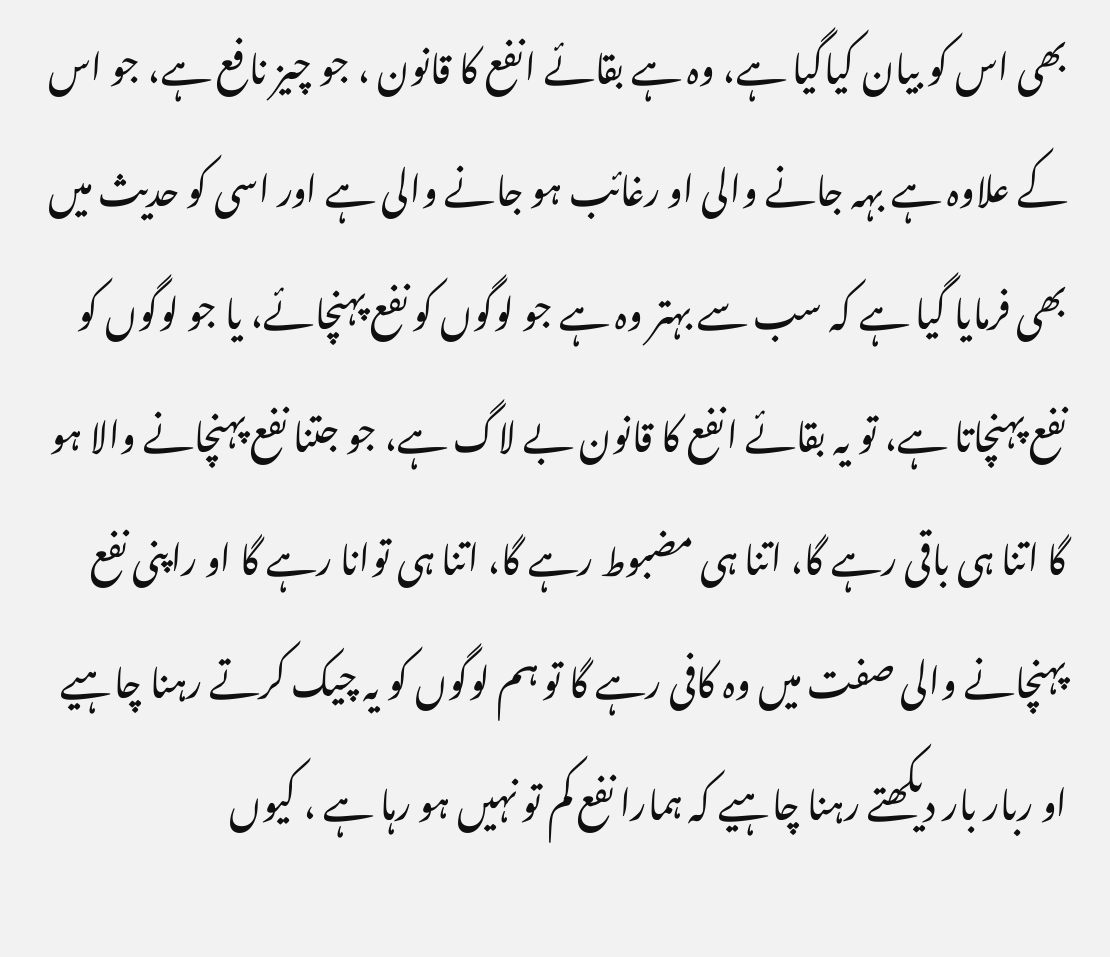بھی اس کو بیان کیاگیا ہے، وہ ہے بقائے انفع کا قانون ، جو چیز نافع ہے، جو اس کے علاوہ ہے بہہ جانے والی او رغائب ہو جانے والی ہے اور اسی کو حدیث میں بھی فرمایا گیا ہے کہ سب سے بہتر وہ ہے جو لوگوں کو نفع پہنچائے، یا جو لوگوں کو نفع پہنچاتا ہے، تو یہ بقائے انفع کا قانون بے لاگ ہے، جو جتنا نفع پہنچانے والا ہو گا اتنا ہی باقی رہے گا، اتنا ہی مضبوط رہے گا، اتنا ہی توانا رہے گا او راپنی نفع پہنچانے والی صفت میں وہ کافی رہے گا تو ہم لوگوں کو یہ چیک کرتے رہنا چاہیے او ربار بار دیکھتے رہنا چاہیے کہ ہمارا نفع کم تو نہیں ہو رہا ہے ، کیوں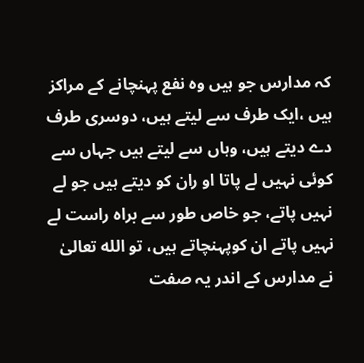کہ مدارس جو ہیں وہ نفع پہنچانے کے مراکز ہیں ،ایک طرف سے لیتے ہیں، دوسری طرف دے دیتے ہیں، وہاں سے لیتے ہیں جہاں سے کوئی نہیں لے پاتا او ران کو دیتے ہیں جو لے نہیں پاتے، جو خاص طور سے براہ راست لے نہیں پاتے ان کوپہنچاتے ہیں، تو الله تعالیٰ نے مدارس کے اندر یہ صفت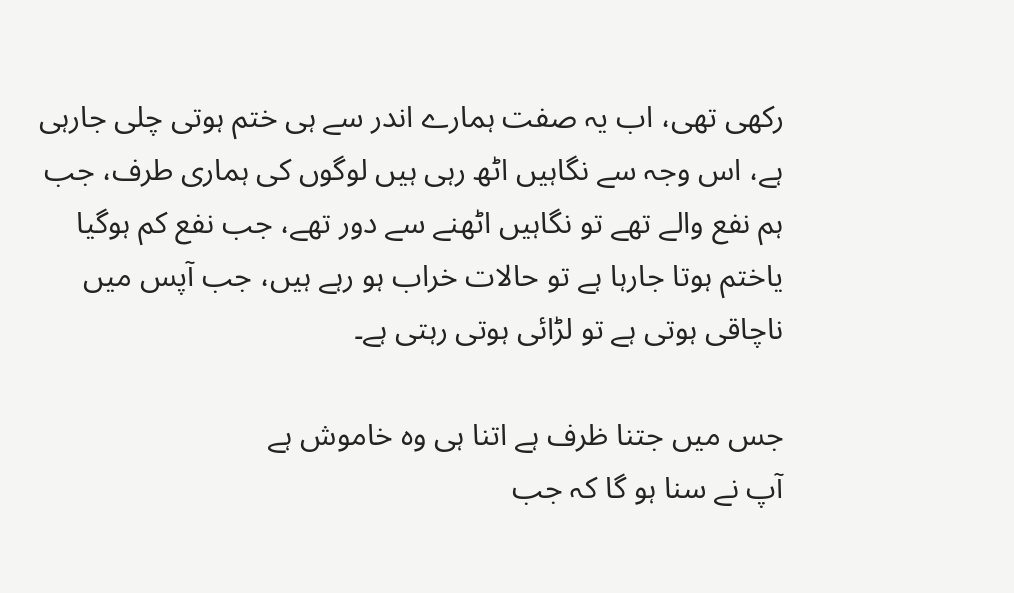رکھی تھی، اب یہ صفت ہمارے اندر سے ہی ختم ہوتی چلی جارہی ہے، اس وجہ سے نگاہیں اٹھ رہی ہیں لوگوں کی ہماری طرف، جب ہم نفع والے تھے تو نگاہیں اٹھنے سے دور تھے، جب نفع کم ہوگیا یاختم ہوتا جارہا ہے تو حالات خراب ہو رہے ہیں، جب آپس میں ناچاقی ہوتی ہے تو لڑائی ہوتی رہتی ہے۔

جس میں جتنا ظرف ہے اتنا ہی وہ خاموش ہے
آپ نے سنا ہو گا کہ جب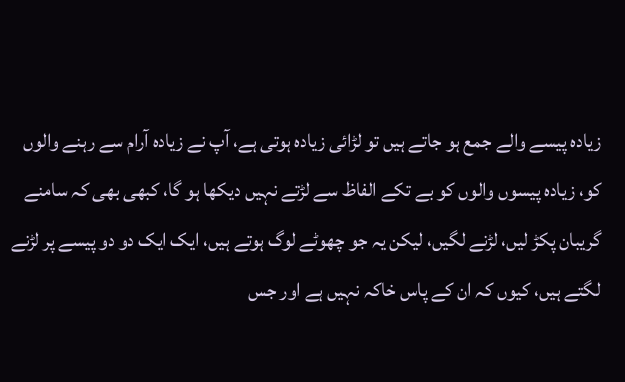زیادہ پیسے والے جمع ہو جاتے ہیں تو لڑائی زیادہ ہوتی ہے، آپ نے زیادہ آرام سے رہنے والوں کو، زیادہ پیسوں والوں کو بے تکے الفاظ سے لڑتے نہیں دیکھا ہو گا، کبھی بھی کہ سامنے گریبان پکڑ لیں، لڑنے لگیں، لیکن یہ جو چھوٹے لوگ ہوتے ہیں، ایک ایک دو دو پیسے پر لڑنے لگتے ہیں، کیوں کہ ان کے پاس خاکہ نہیں ہے اور جس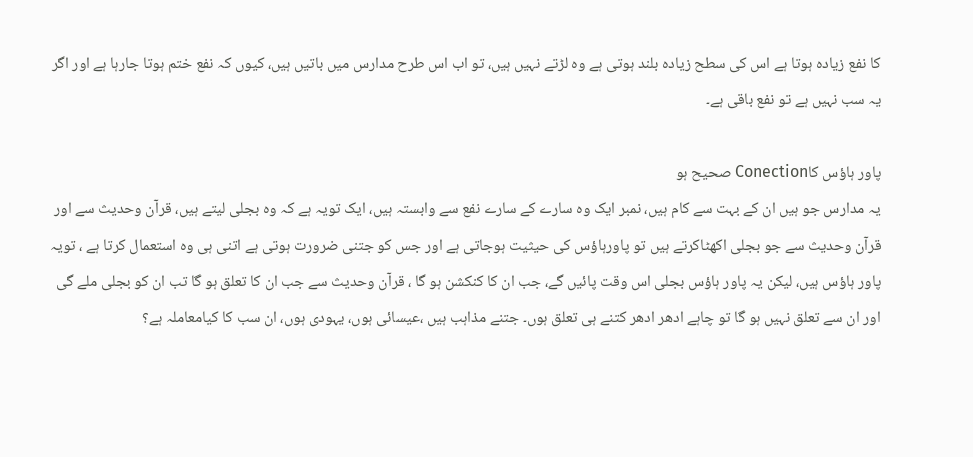کا نفع زیادہ ہوتا ہے اس کی سطح زیادہ بلند ہوتی ہے وہ لڑتے نہیں ہیں، تو اب اس طرح مدارس میں باتیں ہیں، کیوں کہ نفع ختم ہوتا جارہا ہے اور اگر یہ سب نہیں ہے تو نفع باقی ہے۔

پاور ہاؤس کاConection صحیح ہو
یہ مدارس جو ہیں ان کے بہت سے کام ہیں، نمبر ایک وہ سارے کے سارے نفع سے وابستہ ہیں، ایک تویہ ہے کہ وہ بجلی لیتے ہیں، قرآن وحدیث سے اور قرآن وحدیث سے جو بجلی اکھٹاکرتے ہیں تو پاورہاؤس کی حیثیت ہوجاتی ہے اور جس کو جتنی ضرورت ہوتی ہے اتنی ہی وہ استعمال کرتا ہے ، تویہ پاور ہاؤس ہیں، لیکن یہ پاور ہاؤس بجلی اس وقت پائیں گے، جب ان کا کنکشن ہو گا ، قرآن وحدیث سے جب ان کا تعلق ہو گا تب ان کو بجلی ملے گی اور ان سے تعلق نہیں ہو گا تو چاہے ادھر ادھر کتنے ہی تعلق ہوں۔ جتنے مذاہب ہیں ،عیسائی ہوں، یہودی ہوں، ان سب کا کیامعاملہ ہے؟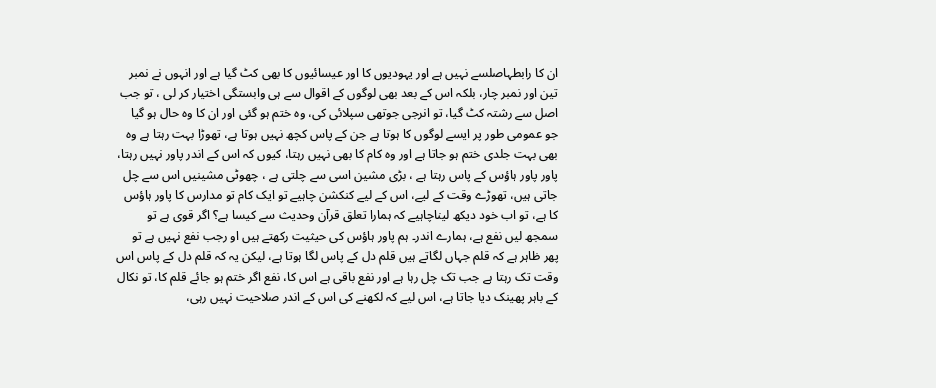ان کا رابطہاصلسے نہیں ہے اور یہودیوں کا اور عیسائیوں کا بھی کٹ گیا ہے اور انہوں نے نمبر تین اور نمبر چار، بلکہ اس کے بعد بھی لوگوں کے اقوال سے ہی وابستگی اختیار کر لی ، تو جب اصل سے رشتہ کٹ گیا، تو انرجی جوتھی سپلائی کی، وہ ختم ہو گئی اور ان کا وہ حال ہو گیا جو عمومی طور پر ایسے لوگوں کا ہوتا ہے جن کے پاس کچھ نہیں ہوتا ہے، تھوڑا بہت رہتا ہے وہ بھی بہت جلدی ختم ہو جاتا ہے اور وہ کام کا بھی نہیں رہتا، کیوں کہ اس کے اندر پاور نہیں رہتا، پاور پاور ہاؤس کے پاس رہتا ہے ، بڑی مشین اسی سے چلتی ہے ، چھوٹی مشینیں اس سے چل جاتی ہیں، تھوڑے وقت کے لیے، اس کے لیے کنکشن چاہیے تو ایک کام تو مدارس کا پاور ہاؤس کا ہے، تو اب خود دیکھ لیناچاہیے کہ ہمارا تعلق قرآن وحدیث سے کیسا ہے؟ اگر قوی ہے تو سمجھ لیں نفع ہے، ہمارے اندر۔ ہم پاور ہاؤس کی حیثیت رکھتے ہیں او رجب نفع نہیں ہے تو پھر ظاہر ہے کہ قلم جہاں لگاتے ہیں قلم دل کے پاس لگا ہوتا ہے، لیکن یہ کہ قلم دل کے پاس اس وقت تک رہتا ہے جب تک چل رہا ہے اور نفع باقی ہے اس کا، نفع اگر ختم ہو جائے قلم کا، تو نکال کے باہر پھینک دیا جاتا ہے، اس لیے کہ لکھنے کی اس کے اندر صلاحیت نہیں رہی،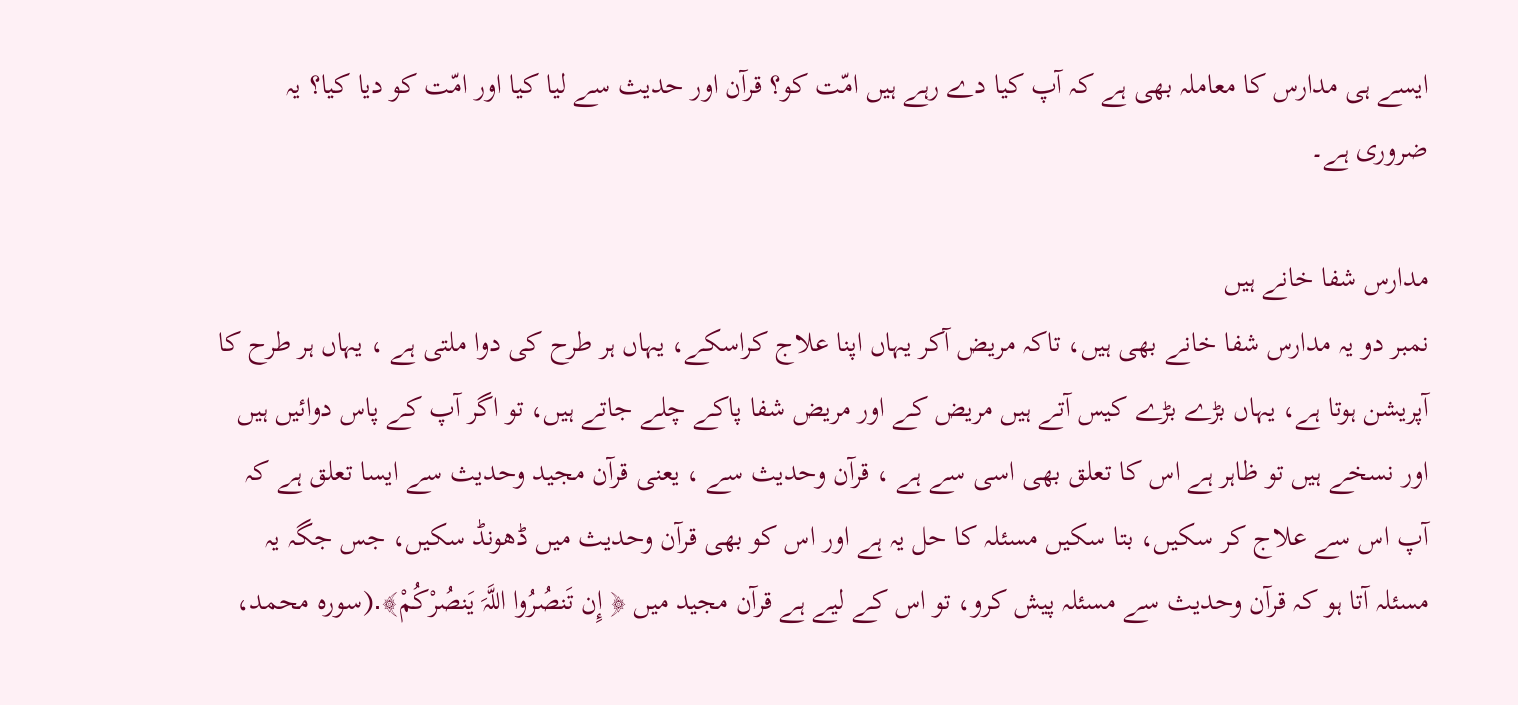ایسے ہی مدارس کا معاملہ بھی ہے کہ آپ کیا دے رہے ہیں امّت کو؟ قرآن اور حدیث سے لیا کیا اور امّت کو دیا کیا؟ یہ ضروری ہے۔

مدارس شفا خانے ہیں
نمبر دو یہ مدارس شفا خانے بھی ہیں، تاکہ مریض آکر یہاں اپنا علاج کراسکے، یہاں ہر طرح کی دوا ملتی ہے ، یہاں ہر طرح کا آپریشن ہوتا ہے، یہاں بڑے بڑے کیس آتے ہیں مریض کے اور مریض شفا پاکے چلے جاتے ہیں، تو اگر آپ کے پاس دوائیں ہیں اور نسخے ہیں تو ظاہر ہے اس کا تعلق بھی اسی سے ہے ، قرآن وحدیث سے ، یعنی قرآن مجید وحدیث سے ایسا تعلق ہے کہ آپ اس سے علاج کر سکیں، بتا سکیں مسئلہ کا حل یہ ہے اور اس کو بھی قرآن وحدیث میں ڈھونڈ سکیں، جس جگہ یہ مسئلہ آتا ہو کہ قرآن وحدیث سے مسئلہ پیش کرو، تو اس کے لیے ہے قرآن مجید میں ﴿ إِن تَنصُرُوا اللَّہَ یَنصُرْکُمْ﴾․(سورہ محمد،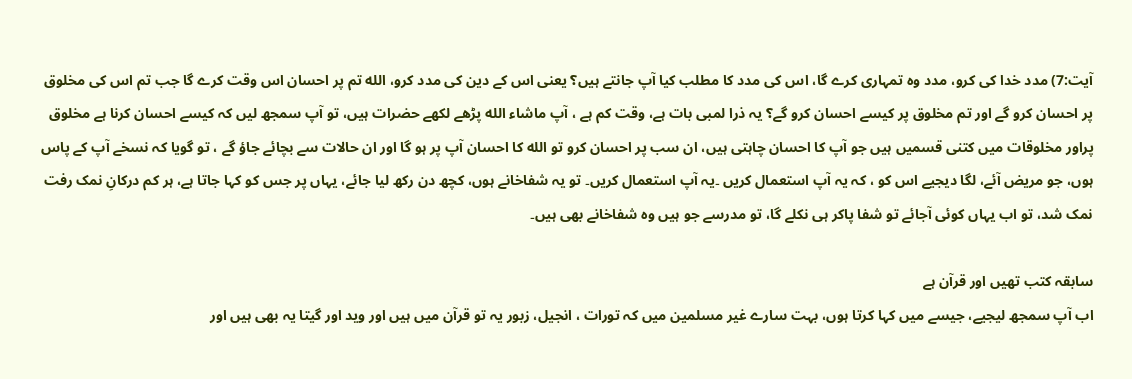آیت:7) مدد خدا کی کرو، مدد وہ تمہاری کرے گا، اس کی مدد کا مطلب کیا آپ جانتے ہیں؟ یعنی اس کے دین کی مدد کرو، الله تم پر احسان اس وقت کرے گا جب تم اس کی مخلوق پر احسان کرو گے اور تم مخلوق پر کیسے احسان کرو گے؟ یہ ذرا لمبی بات ہے، وقت کم ہے ، آپ ماشاء الله پڑھے لکھے حضرات ہیں، تو آپ سمجھ لیں کہ کیسے احسان کرنا ہے مخلوق پراور مخلوقات میں کتنی قسمیں ہیں جو آپ کا احسان چاہتی ہیں، ان سب پر احسان کرو تو الله کا احسان آپ پر ہو گا اور ان حالات سے بچائے جاؤ گے ، تو گویا کہ نسخے آپ کے پاس ہوں، جو مریض آئے، لگا دیجیے اس کو ، کہ یہ آپ استعمال کریں ۔یہ آپ استعمال کریں۔ تو یہ شفاخانے ہوں، کچھ دن رکھ لیا جائے، یہاں پر جس کو کہا جاتا ہے، ہر کم درکانِ نمک رفت نمک شد، تو اب یہاں کوئی آجائے تو شفا پاکر ہی نکلے گا، تو مدرسے جو ہیں وہ شفاخانے بھی ہیں۔

سابقہ کتب تھیں اور قرآن ہے
اب آپ سمجھ لیجیے، جیسے میں کہا کرتا ہوں، بہت سارے غیر مسلمین میں کہ تورات ، انجیل، زبور یہ تو قرآن میں ہیں اور وید اور گیتا یہ بھی ہیں اور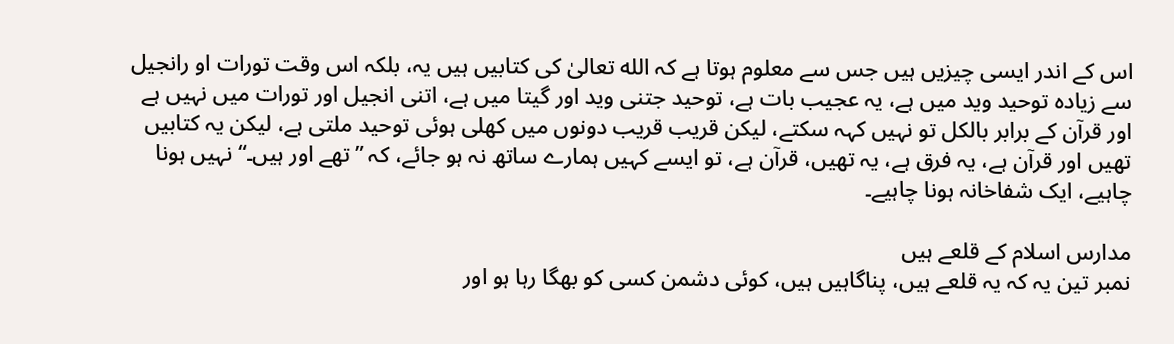اس کے اندر ایسی چیزیں ہیں جس سے معلوم ہوتا ہے کہ الله تعالیٰ کی کتابیں ہیں یہ، بلکہ اس وقت تورات او رانجیل سے زیادہ توحید وید میں ہے، یہ عجیب بات ہے، توحید جتنی وید اور گیتا میں ہے، اتنی انجیل اور تورات میں نہیں ہے اور قرآن کے برابر بالکل تو نہیں کہہ سکتے، لیکن قریب قریب دونوں میں کھلی ہوئی توحید ملتی ہے، لیکن یہ کتابیں تھیں اور قرآن ہے، یہ فرق ہے، یہ تھیں، قرآن ہے، تو ایسے کہیں ہمارے ساتھ نہ ہو جائے، کہ ”تھے اور ہیں۔“ نہیں ہونا چاہیے، ایک شفاخانہ ہونا چاہیے۔

مدارس اسلام کے قلعے ہیں
نمبر تین یہ کہ یہ قلعے ہیں، پناگاہیں ہیں، کوئی دشمن کسی کو بھگا رہا ہو اور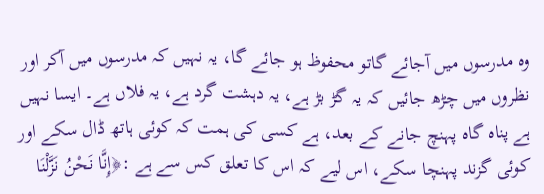وہ مدرسوں میں آجائے گاتو محفوظ ہو جائے گا، یہ نہیں کہ مدرسوں میں آکر اور نظروں میں چڑھ جائیں کہ یہ گڑ بڑ ہے، یہ دہشت گرد ہے، یہ فلاں ہے۔ ایسا نہیں ہے پناہ گاہ پہنچ جانے کے بعد، ہے کسی کی ہمت کہ کوئی ہاتھ ڈال سکے اور کوئی گزند پہنچا سکے، اس لیے کہ اس کا تعلق کس سے ہے :﴿إِنَّا نَحْنُ نَزَّلْنَا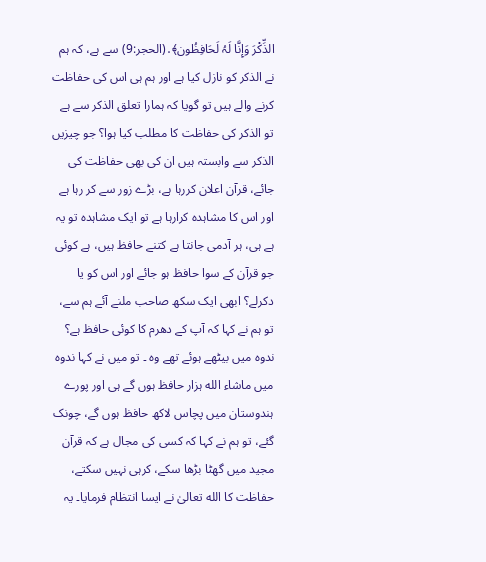الذِّکْرَ وَإِنَّا لَہُ لَحَافِظُون﴾․(الحجر:9) سے ہے، کہ ہم نے الذکر کو نازل کیا ہے اور ہم ہی اس کی حفاظت کرنے والے ہیں تو گویا کہ ہمارا تعلق الذکر سے ہے تو الذکر کی حفاظت کا مطلب کیا ہوا؟ جو چیزیں الذکر سے وابستہ ہیں ان کی بھی حفاظت کی جائے، قرآن اعلان کررہا ہے، بڑے زور سے کر رہا ہے اور اس کا مشاہدہ کرارہا ہے تو ایک مشاہدہ تو یہ ہے ہی، ہر آدمی جانتا ہے کتنے حافظ ہیں، ہے کوئی جو قرآن کے سوا حافظ ہو جائے اور اس کو یا دکرلے؟ ابھی ایک سکھ صاحب ملنے آئے ہم سے، تو ہم نے کہا کہ آپ کے دھرم کا کوئی حافظ ہے؟ ندوہ میں بیٹھے ہوئے تھے وہ ۔ تو میں نے کہا ندوہ میں ماشاء الله ہزار حافظ ہوں گے ہی اور پورے ہندوستان میں پچاس لاکھ حافظ ہوں گے، چونک گئے، تو ہم نے کہا کہ کسی کی مجال ہے کہ قرآن مجید میں گھٹا بڑھا سکے، کرہی نہیں سکتے، حفاظت کا الله تعالیٰ نے ایسا انتظام فرمایا۔ یہ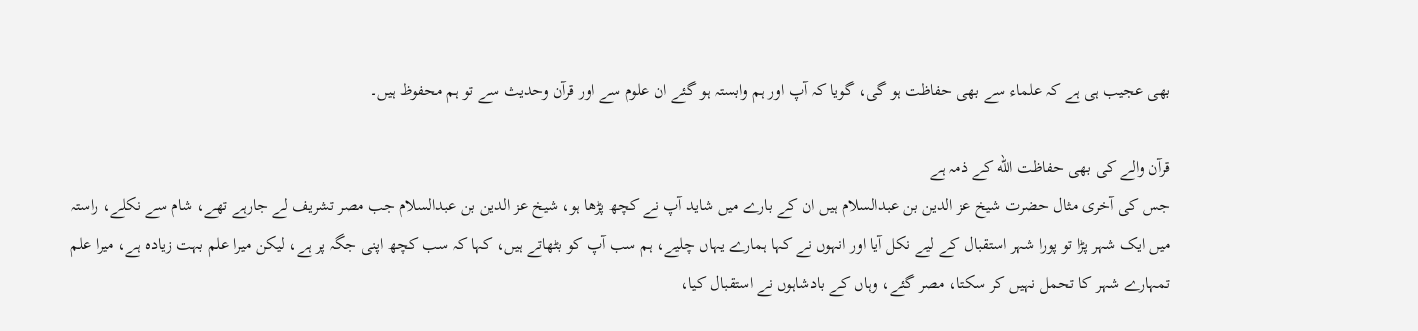بھی عجیب ہی ہے کہ علماء سے بھی حفاظت ہو گی، گویا کہ آپ اور ہم وابستہ ہو گئے ان علوم سے اور قرآن وحدیث سے تو ہم محفوظ ہیں۔

قرآن والے کی بھی حفاظت الله کے ذمہ ہے
جس کی آخری مثال حضرت شیخ عز الدین بن عبدالسلام ہیں ان کے بارے میں شاید آپ نے کچھ پڑھا ہو، شیخ عز الدین بن عبدالسلام جب مصر تشریف لے جارہے تھے، شام سے نکلے، راستہ میں ایک شہر پڑا تو پورا شہر استقبال کے لیے نکل آیا اور انہوں نے کہا ہمارے یہاں چلیے، ہم سب آپ کو بٹھاتے ہیں، کہا کہ سب کچھ اپنی جگہ پر ہے، لیکن میرا علم بہت زیادہ ہے، میرا علم تمہارے شہر کا تحمل نہیں کر سکتا، مصر گئے، وہاں کے بادشاہوں نے استقبال کیا،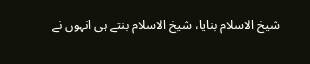شیخ الاسلام بنایا، شیخ الاسلام بنتے ہی انہوں نے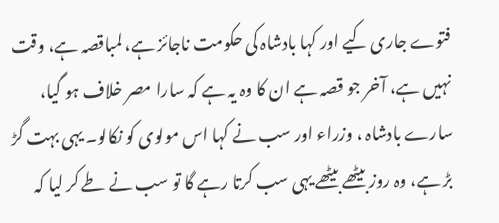فتوے جاری کیے اور کہا بادشاہ کی حکومت ناجائز ہے، لمباقصہ ہے، وقت نہیں ہے، آخر جو قصہ ہے ان کا وہ یہ ہے کہ سارا مصر خلاف ہو گیا، سارے بادشاہ ، وزراء اور سب نے کہا اس مولوی کو نکالو۔ یہی بہت گڑ بڑ ہے، وہ روز بیٹھے بیٹھے یہی سب کرتا رہے گا تو سب نے طے کر لیا کہ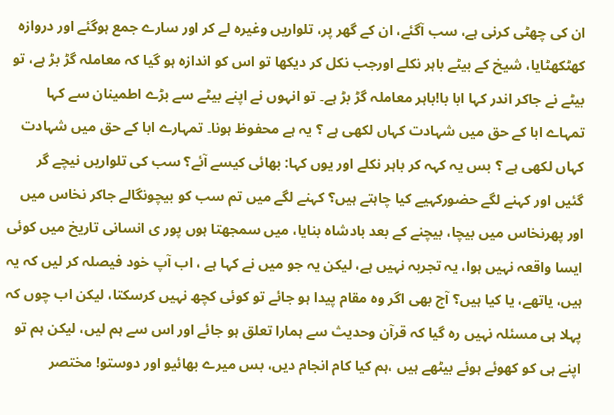ان کی چھٹی کرنی ہے، سب آگئے، ان کے گھر پر، تلواریں وغیرہ لے کر اور سارے جمع ہوگئے اور دروازہ کھٹکھٹایا، شیخ کے بیٹے باہر نکلے اورجب نکل کر دیکھا تو اس کو اندازہ ہو گیا کہ معاملہ گڑ بڑ ہے، تو بیٹے نے جاکر اندر کہا ابا با!باہر معاملہ گڑ بڑ ہے۔ تو انہوں نے اپنے بیٹے سے بڑے اطمینان سے کہا تمہاے ابا کے حق میں شہادت کہاں لکھی ہے ؟ یہ ہے محفوظ ہونا۔ تمہارے ابا کے حق میں شہادت کہاں لکھی ہے ؟ بس یہ کہہ کر باہر نکلے اور یوں کہا: بھائی کیسے آئے؟ سب کی تلواریں نیچے گر گئیں اور کہنے لگے حضورکہیے کیا چاہتے ہیں؟ کہنے لگے میں تم سب کو بیچونگالے جاکر نخاس میں اور پھرنخاس میں بیچا، بیچنے کے بعد بادشاہ بنایا، میں سمجھتا ہوں پور ی انسانی تاریخ میں کوئی ایسا واقعہ نہیں ہوا، یہ تجربہ نہیں ہے، لیکن یہ جو میں نے کہا ہے ، اب آپ خود فیصلہ کر لیں کہ یہ ہیں، یاتھے، یا کیا ہیں؟ آج بھی اگر وہ مقام پیدا ہو جائے تو کوئی کچھ نہیں کرسکتا، لیکن اب چوں کہ پہلا ہی مسئلہ نہیں رہ گیا کہ قرآن وحدیث سے ہمارا تعلق ہو جائے اور اس سے ہم لیں، لیکن ہم تو اپنے ہی کو کھوئے ہوئے بیٹھے ہیں ،ہم کیا کام انجام دیں، بس میرے بھائیو اور دوستو! مختصر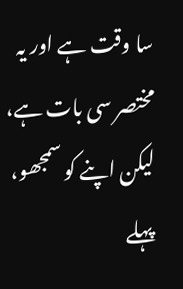سا وقت ہے اور یہ مختصر سی بات ہے، لیکن اپنے کو سمجھو، پہلے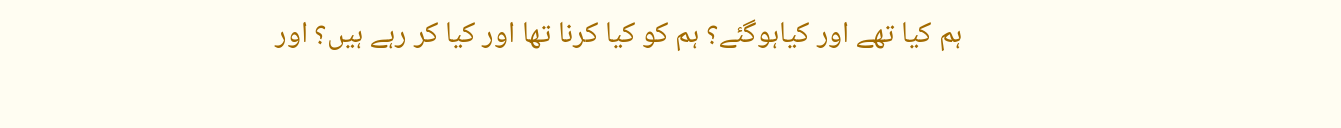ہم کیا تھے اور کیاہوگئے؟ ہم کو کیا کرنا تھا اور کیا کر رہے ہیں؟ اور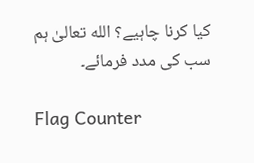کیا کرنا چاہیے؟ الله تعالیٰ ہم سب کی مدد فرمائے۔

Flag Counter